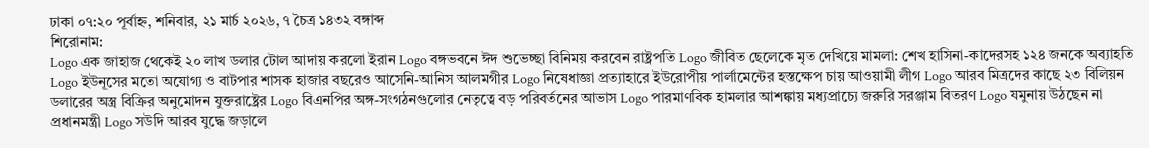ঢাকা ০৭:২০ পূর্বাহ্ন, শনিবার, ২১ মার্চ ২০২৬, ৭ চৈত্র ১৪৩২ বঙ্গাব্দ
শিরোনাম:
Logo এক জাহাজ থেকেই ২০ লাখ ডলার টোল আদায় করলো ইরান Logo বঙ্গভবনে ঈদ শুভেচ্ছা বিনিময় করবেন রাষ্ট্রপতি Logo জীবিত ছেলেকে মৃত দেখিয়ে মামলা: শেখ হাসিনা-কাদেরসহ ১২৪ জনকে অব্যাহতি Logo ইউনূসের মতো অযোগ্য ও বাটপার শাসক হাজার বছরেও আসেনি-আনিস আলমগীর Logo নিষেধাজ্ঞা প্রত্যাহারে ইউরোপীয় পার্লামেন্টের হস্তক্ষেপ চায় আওয়ামী লীগ Logo আরব মিত্রদের কাছে ২৩ বিলিয়ন ডলারের অস্ত্র বিক্রির অনুমোদন যুক্তরাষ্ট্রের Logo বিএনপির অঙ্গ-সংগঠনগুলোর নেতৃত্বে বড় পরিবর্তনের আভাস Logo পারমাণবিক হামলার আশঙ্কায় মধ্যপ্রাচ্যে জরুরি সরঞ্জাম বিতরণ Logo যমুনায় উঠছেন না প্রধানমন্ত্রী Logo সউদি আরব যুদ্ধে জড়ালে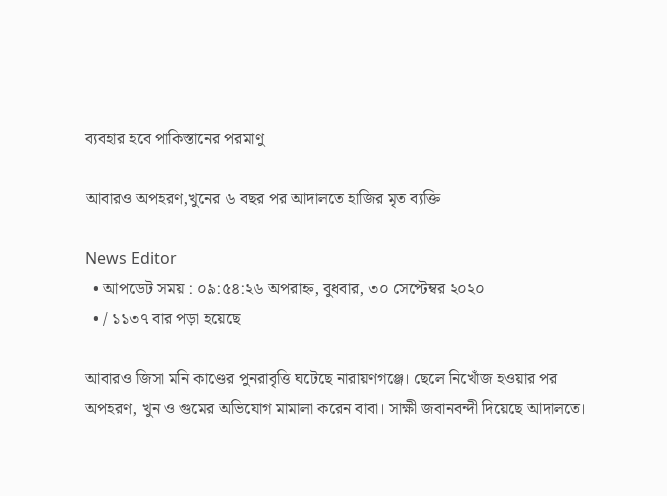ব্যবহার হবে পাকিস্তানের পরমাণু

আবারও অপহরণ,খুনের ৬ বছর পর আদালতে হাজির মৃত ব্যক্তি

News Editor
  • আপডেট সময় : ০৯:৫৪:২৬ অপরাহ্ন, বুধবার, ৩০ সেপ্টেম্বর ২০২০
  • / ১১৩৭ বার পড়া হয়েছে

আবারও জিসা মনি কাণ্ডের পুনরাবৃত্তি ঘটেছে নারায়ণগঞ্জে। ছেলে নিখোঁজ হওয়ার পর অপহরণ, খুন ও গুমের অভিযোগ মামালা করেন বাবা। সাক্ষী জবানবন্দী দিয়েছে আদালতে।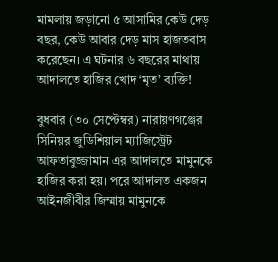মামলায় জড়ানো ৫ আসামির কেউ দেড় বছর, কেউ আবার দেড় মাস হাজতবাস করেছেন। এ ঘটনার ৬ বছরের মাথায় আদালতে হাজির খোদ ‘মৃত’ ব্যক্তি!

বুধবার (৩০ সেপ্টেম্বর) নারায়ণগঞ্জের সিনিয়র জুডিশিয়াল ম্যাজিস্ট্রেট আফতাবুজ্জামান এর আদালতে মামুনকে হাজির করা হয়। পরে আদালত একজন আইনজীবীর জিম্মায় মামুনকে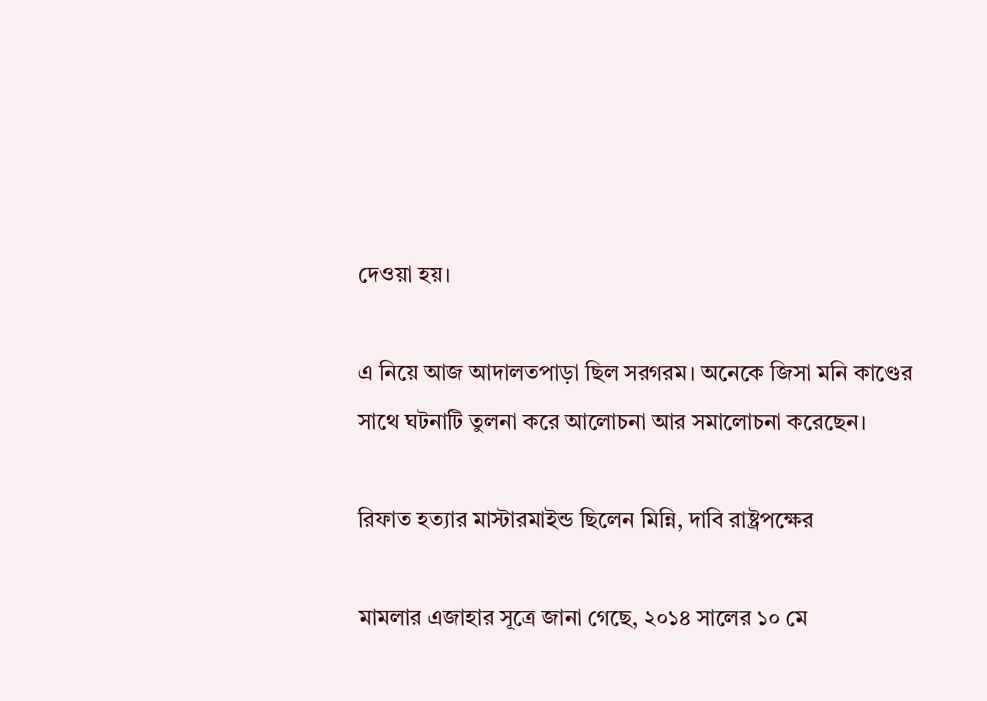দেওয়া হয়।

এ নিয়ে আজ আদালতপাড়া ছিল সরগরম। অনেকে জিসা মনি কাণ্ডের সাথে ঘটনাটি তুলনা করে আলোচনা আর সমালোচনা করেছেন।

রিফাত হত্যার মাস্টারমাইন্ড ছিলেন মিন্নি, দাবি রাষ্ট্রপক্ষের

মামলার এজাহার সূত্রে জানা গেছে, ২০১৪ সালের ১০ মে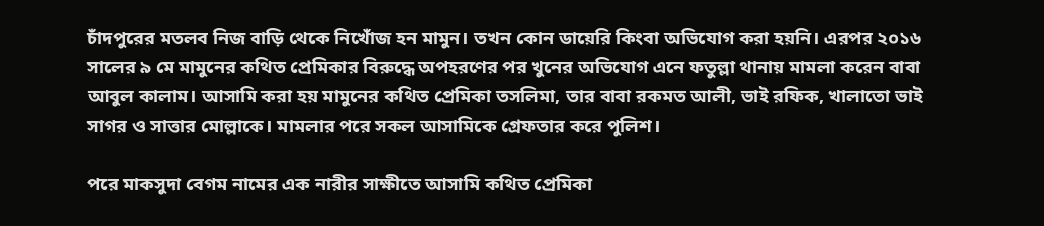চাঁদপুরের মতলব নিজ বাড়ি থেকে নিখোঁজ হন মামুন। তখন কোন ডায়েরি কিংবা অভিযোগ করা হয়নি। এরপর ২০১৬ সালের ৯ মে মামুনের কথিত প্রেমিকার বিরুদ্ধে অপহরণের পর খুনের অভিযোগ এনে ফতুল্লা থানায় মামলা করেন বাবা আবুল কালাম। আসামি করা হয় মামুনের কথিত প্রেমিকা তসলিমা, তার বাবা রকমত আলী, ভাই রফিক, খালাতো ভাই সাগর ও সাত্তার মোল্লাকে। মামলার পরে সকল আসামিকে গ্রেফতার করে পুলিশ।

পরে মাকসুদা বেগম নামের এক নারীর সাক্ষীতে আসামি কথিত প্রেমিকা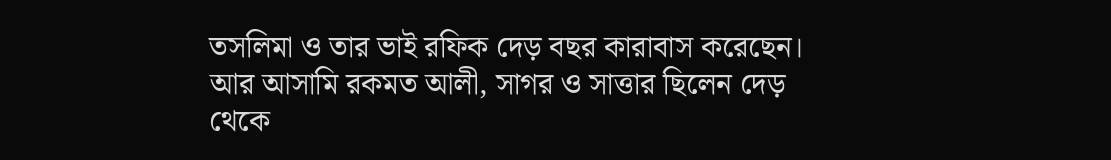তসলিমা ও তার ভাই রফিক দেড় বছর কারাবাস করেছেন। আর আসামি রকমত আলী, সাগর ও সাত্তার ছিলেন দেড় থেকে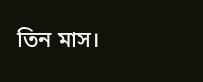তিন মাস।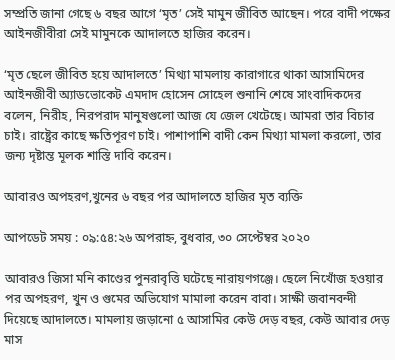সম্প্রতি জানা গেছে ৬ বছর আগে ‘মৃত’ সেই মামুন জীবিত আছেন। পরে বাদী পক্ষের আইনজীবীরা সেই মামুনকে আদালতে হাজির করেন।

‘মৃত ছেলে জীবিত হয়ে আদালতে’ মিথ্যা মামলায় কারাগারে থাকা আসামিদের আইনজীবী অ্যাডভোকেট এমদাদ হোসেন সোহেল শুনানি শেষে সাংবাদিকদের বলেন, নিরীহ, নিরপরাদ মানুষগুলো আজ যে জেল খেটেছে। আমরা তার বিচার চাই। রাষ্ট্রের কাছে ক্ষতিপূরণ চাই। পাশাপাশি বাদী কেন মিথ্যা মামলা করলো, তার জন্য দৃষ্টান্ত মূলক শাস্তি দাবি করেন।

আবারও অপহরণ,খুনের ৬ বছর পর আদালতে হাজির মৃত ব্যক্তি

আপডেট সময় : ০৯:৫৪:২৬ অপরাহ্ন, বুধবার, ৩০ সেপ্টেম্বর ২০২০

আবারও জিসা মনি কাণ্ডের পুনরাবৃত্তি ঘটেছে নারায়ণগঞ্জে। ছেলে নিখোঁজ হওয়ার পর অপহরণ, খুন ও গুমের অভিযোগ মামালা করেন বাবা। সাক্ষী জবানবন্দী দিয়েছে আদালতে। মামলায় জড়ানো ৫ আসামির কেউ দেড় বছর, কেউ আবার দেড় মাস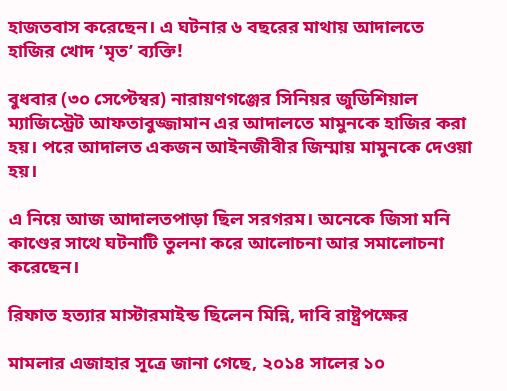হাজতবাস করেছেন। এ ঘটনার ৬ বছরের মাথায় আদালতে হাজির খোদ ‘মৃত’ ব্যক্তি!

বুধবার (৩০ সেপ্টেম্বর) নারায়ণগঞ্জের সিনিয়র জুডিশিয়াল ম্যাজিস্ট্রেট আফতাবুজ্জামান এর আদালতে মামুনকে হাজির করা হয়। পরে আদালত একজন আইনজীবীর জিম্মায় মামুনকে দেওয়া হয়।

এ নিয়ে আজ আদালতপাড়া ছিল সরগরম। অনেকে জিসা মনি কাণ্ডের সাথে ঘটনাটি তুলনা করে আলোচনা আর সমালোচনা করেছেন।

রিফাত হত্যার মাস্টারমাইন্ড ছিলেন মিন্নি, দাবি রাষ্ট্রপক্ষের

মামলার এজাহার সূত্রে জানা গেছে, ২০১৪ সালের ১০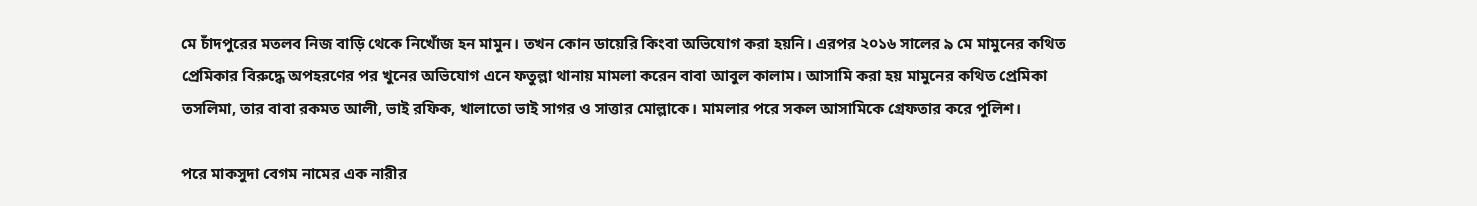মে চাঁদপুরের মতলব নিজ বাড়ি থেকে নিখোঁজ হন মামুন। তখন কোন ডায়েরি কিংবা অভিযোগ করা হয়নি। এরপর ২০১৬ সালের ৯ মে মামুনের কথিত প্রেমিকার বিরুদ্ধে অপহরণের পর খুনের অভিযোগ এনে ফতুল্লা থানায় মামলা করেন বাবা আবুল কালাম। আসামি করা হয় মামুনের কথিত প্রেমিকা তসলিমা, তার বাবা রকমত আলী, ভাই রফিক, খালাতো ভাই সাগর ও সাত্তার মোল্লাকে। মামলার পরে সকল আসামিকে গ্রেফতার করে পুলিশ।

পরে মাকসুদা বেগম নামের এক নারীর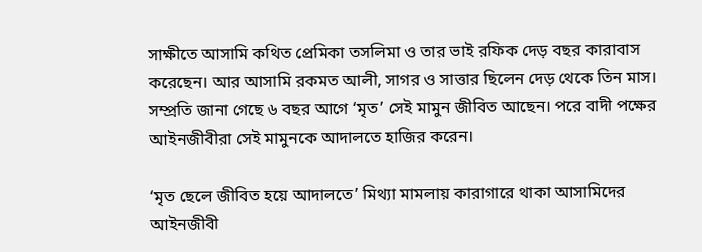সাক্ষীতে আসামি কথিত প্রেমিকা তসলিমা ও তার ভাই রফিক দেড় বছর কারাবাস করেছেন। আর আসামি রকমত আলী, সাগর ও সাত্তার ছিলেন দেড় থেকে তিন মাস। সম্প্রতি জানা গেছে ৬ বছর আগে ‘মৃত’ সেই মামুন জীবিত আছেন। পরে বাদী পক্ষের আইনজীবীরা সেই মামুনকে আদালতে হাজির করেন।

‘মৃত ছেলে জীবিত হয়ে আদালতে’ মিথ্যা মামলায় কারাগারে থাকা আসামিদের আইনজীবী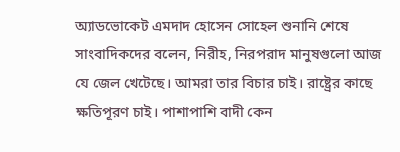অ্যাডভোকেট এমদাদ হোসেন সোহেল শুনানি শেষে সাংবাদিকদের বলেন, নিরীহ, নিরপরাদ মানুষগুলো আজ যে জেল খেটেছে। আমরা তার বিচার চাই। রাষ্ট্রের কাছে ক্ষতিপূরণ চাই। পাশাপাশি বাদী কেন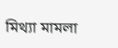মিথ্যা মামলা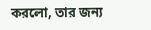করলো, তার জন্য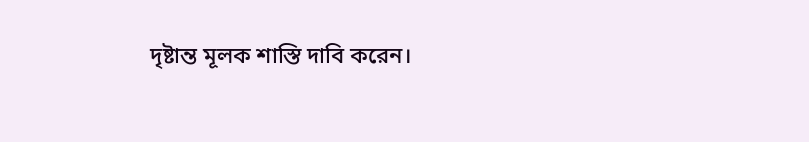দৃষ্টান্ত মূলক শাস্তি দাবি করেন।